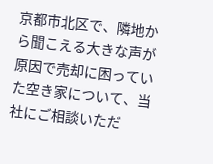京都市北区で、隣地から聞こえる大きな声が原因で売却に困っていた空き家について、当社にご相談いただ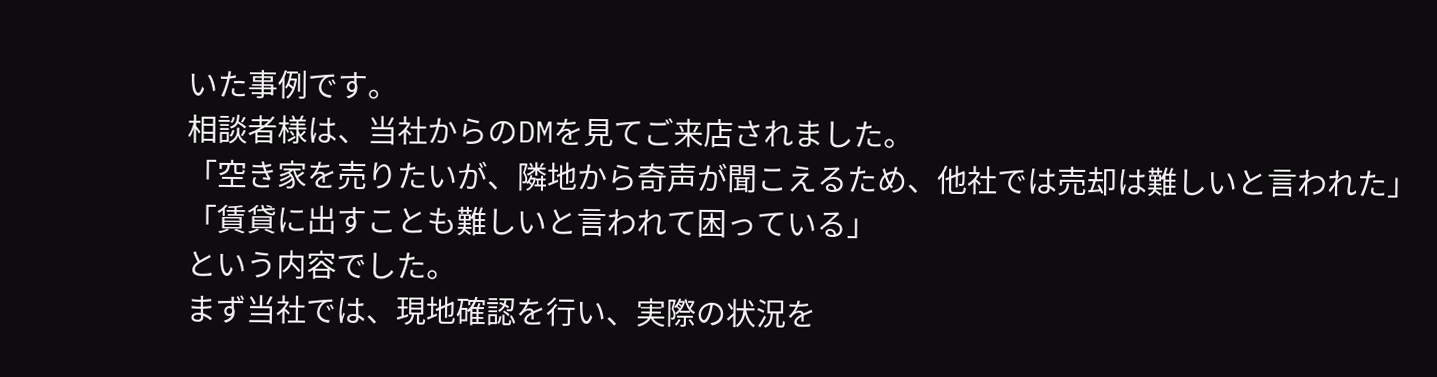いた事例です。
相談者様は、当社からのDMを見てご来店されました。
「空き家を売りたいが、隣地から奇声が聞こえるため、他社では売却は難しいと言われた」
「賃貸に出すことも難しいと言われて困っている」
という内容でした。
まず当社では、現地確認を行い、実際の状況を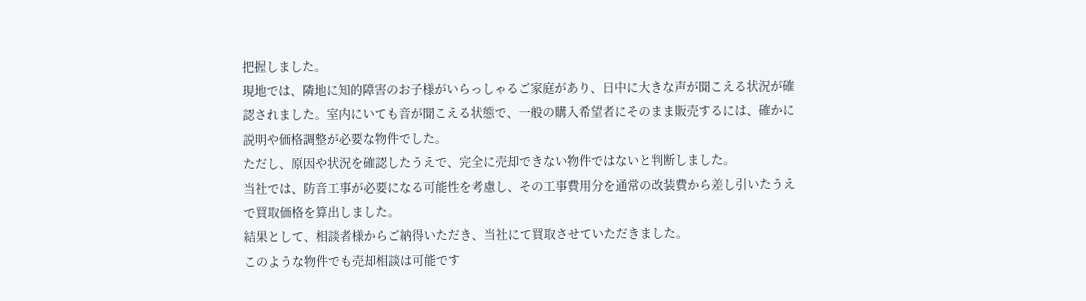把握しました。
現地では、隣地に知的障害のお子様がいらっしゃるご家庭があり、日中に大きな声が聞こえる状況が確認されました。室内にいても音が聞こえる状態で、一般の購入希望者にそのまま販売するには、確かに説明や価格調整が必要な物件でした。
ただし、原因や状況を確認したうえで、完全に売却できない物件ではないと判断しました。
当社では、防音工事が必要になる可能性を考慮し、その工事費用分を通常の改装費から差し引いたうえで買取価格を算出しました。
結果として、相談者様からご納得いただき、当社にて買取させていただきました。
このような物件でも売却相談は可能です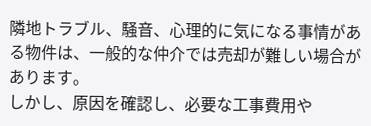隣地トラブル、騒音、心理的に気になる事情がある物件は、一般的な仲介では売却が難しい場合があります。
しかし、原因を確認し、必要な工事費用や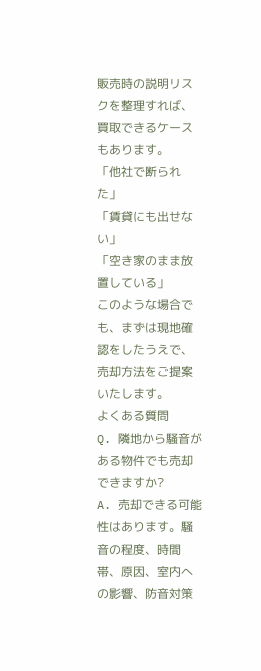販売時の説明リスクを整理すれば、買取できるケースもあります。
「他社で断られた」
「賃貸にも出せない」
「空き家のまま放置している」
このような場合でも、まずは現地確認をしたうえで、売却方法をご提案いたします。
よくある質問
Q. 隣地から騒音がある物件でも売却できますか?
A. 売却できる可能性はあります。騒音の程度、時間帯、原因、室内への影響、防音対策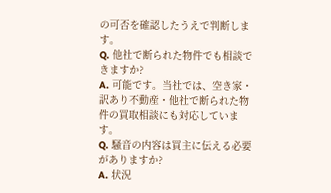の可否を確認したうえで判断します。
Q. 他社で断られた物件でも相談できますか?
A. 可能です。当社では、空き家・訳あり不動産・他社で断られた物件の買取相談にも対応しています。
Q. 騒音の内容は買主に伝える必要がありますか?
A. 状況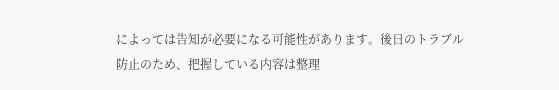によっては告知が必要になる可能性があります。後日のトラブル防止のため、把握している内容は整理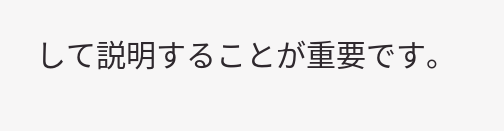して説明することが重要です。